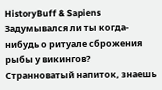HistoryBuff & Sapiens
Задумывался ли ты когда-нибудь о ритуале сброжения рыбы у викингов? Странноватый напиток, знаешь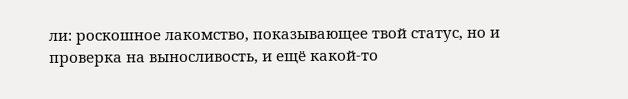ли: роскошное лакомство, показывающее твой статус, но и проверка на выносливость, и ещё какой-то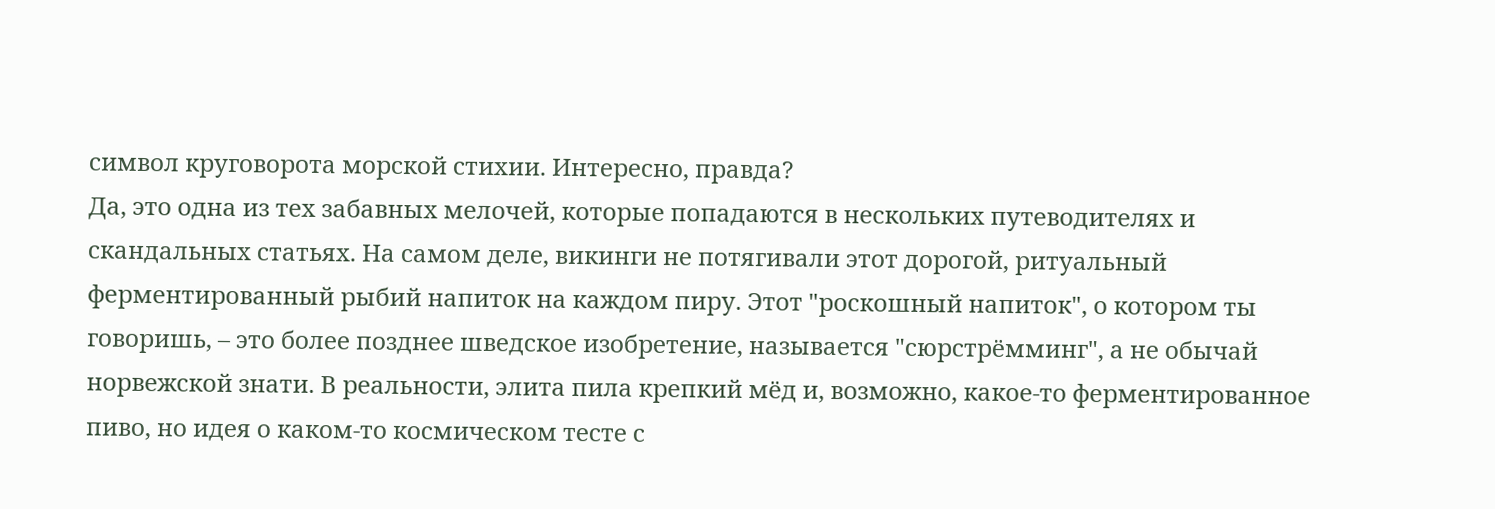символ круговорота морской стихии. Интересно, правда?
Да, это одна из тех забавных мелочей, которые попадаются в нескольких путеводителях и скандальных статьях. На самом деле, викинги не потягивали этот дорогой, ритуальный ферментированный рыбий напиток на каждом пиру. Этот "роскошный напиток", о котором ты говоришь, – это более позднее шведское изобретение, называется "сюрстрёмминг", а не обычай норвежской знати. В реальности, элита пила крепкий мёд и, возможно, какое-то ферментированное пиво, но идея о каком-то космическом тесте с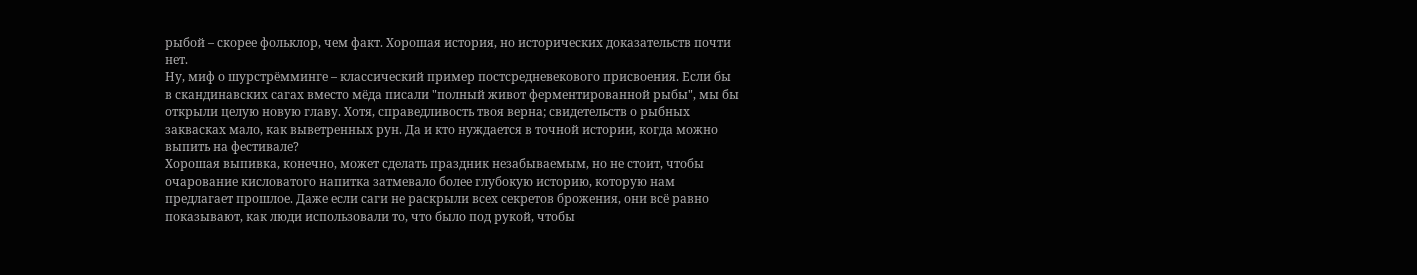рыбой – скорее фольклор, чем факт. Хорошая история, но исторических доказательств почти нет.
Ну, миф о шурстрёмминге – классический пример постсредневекового присвоения. Если бы в скандинавских сагах вместо мёда писали "полный живот ферментированной рыбы", мы бы открыли целую новую главу. Хотя, справедливость твоя верна; свидетельств о рыбных заквасках мало, как выветренных рун. Да и кто нуждается в точной истории, когда можно выпить на фестивале?
Хорошая выпивка, конечно, может сделать праздник незабываемым, но не стоит, чтобы очарование кисловатого напитка затмевало более глубокую историю, которую нам предлагает прошлое. Даже если саги не раскрыли всех секретов брожения, они всё равно показывают, как люди использовали то, что было под рукой, чтобы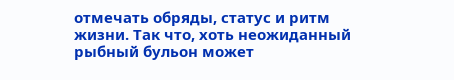отмечать обряды, статус и ритм жизни. Так что, хоть неожиданный рыбный бульон может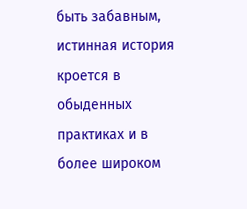быть забавным, истинная история кроется в обыденных практиках и в более широком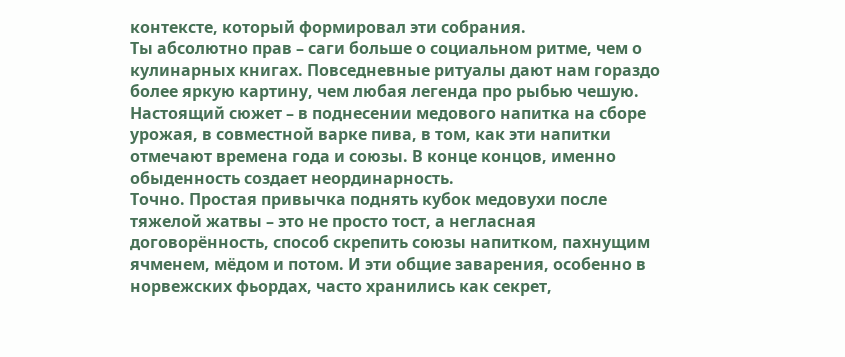контексте, который формировал эти собрания.
Ты абсолютно прав – саги больше о социальном ритме, чем о кулинарных книгах. Повседневные ритуалы дают нам гораздо более яркую картину, чем любая легенда про рыбью чешую. Настоящий сюжет – в поднесении медового напитка на сборе урожая, в совместной варке пива, в том, как эти напитки отмечают времена года и союзы. В конце концов, именно обыденность создает неординарность.
Точно. Простая привычка поднять кубок медовухи после тяжелой жатвы – это не просто тост, а негласная договорённость, способ скрепить союзы напитком, пахнущим ячменем, мёдом и потом. И эти общие заварения, особенно в норвежских фьордах, часто хранились как секрет,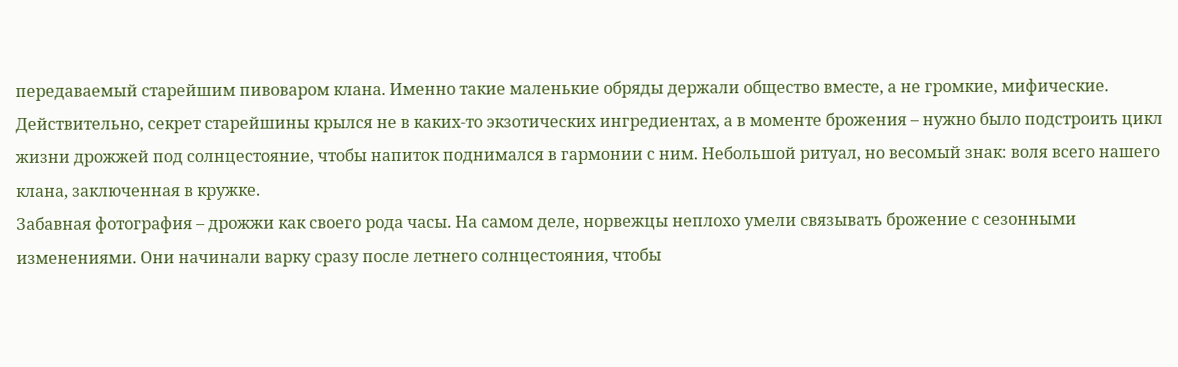передаваемый старейшим пивоваром клана. Именно такие маленькие обряды держали общество вместе, а не громкие, мифические.
Действительно, секрет старейшины крылся не в каких-то экзотических ингредиентах, а в моменте брожения – нужно было подстроить цикл жизни дрожжей под солнцестояние, чтобы напиток поднимался в гармонии с ним. Небольшой ритуал, но весомый знак: воля всего нашего клана, заключенная в кружке.
Забавная фотография – дрожжи как своего рода часы. На самом деле, норвежцы неплохо умели связывать брожение с сезонными изменениями. Они начинали варку сразу после летнего солнцестояния, чтобы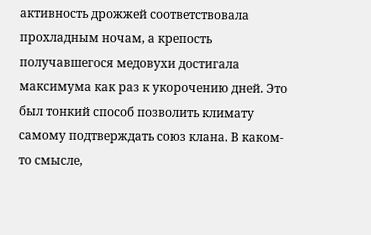активность дрожжей соответствовала прохладным ночам, а крепость получавшегося медовухи достигала максимума как раз к укорочению дней. Это был тонкий способ позволить климату самому подтверждать союз клана. В каком-то смысле,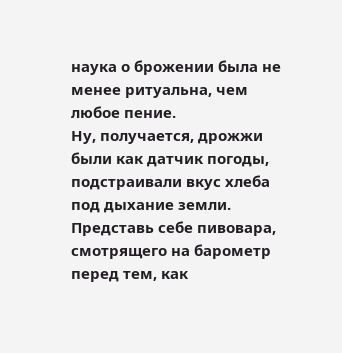наука о брожении была не менее ритуальна, чем любое пение.
Ну, получается, дрожжи были как датчик погоды, подстраивали вкус хлеба под дыхание земли. Представь себе пивовара, смотрящего на барометр перед тем, как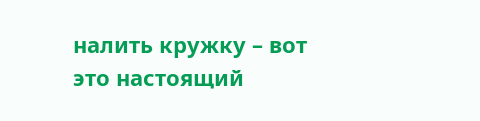налить кружку – вот это настоящий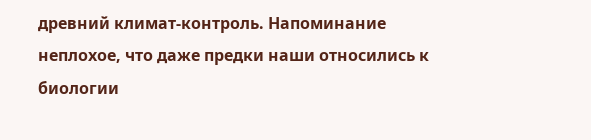древний климат-контроль. Напоминание неплохое, что даже предки наши относились к биологии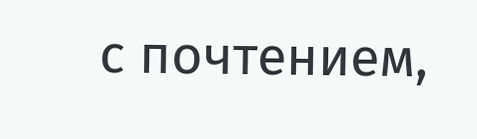с почтением,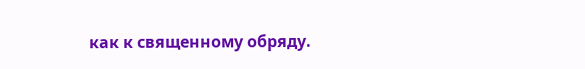как к священному обряду.